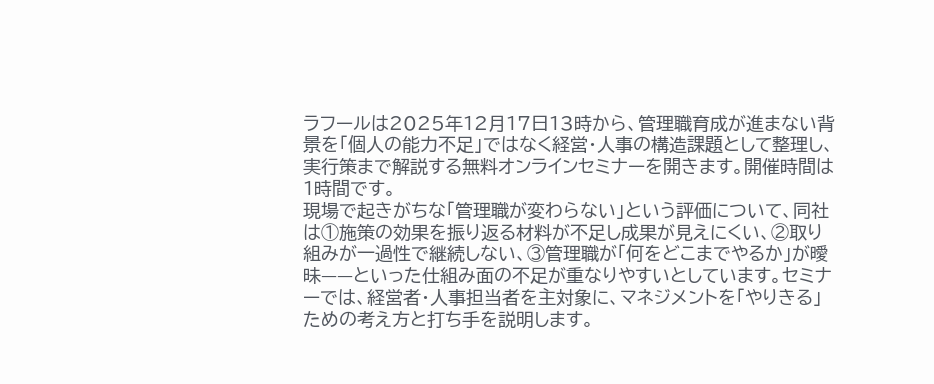ラフールは2025年12月17日13時から、管理職育成が進まない背景を「個人の能力不足」ではなく経営・人事の構造課題として整理し、実行策まで解説する無料オンラインセミナーを開きます。開催時間は1時間です。
現場で起きがちな「管理職が変わらない」という評価について、同社は①施策の効果を振り返る材料が不足し成果が見えにくい、②取り組みが一過性で継続しない、③管理職が「何をどこまでやるか」が曖昧——といった仕組み面の不足が重なりやすいとしています。セミナーでは、経営者・人事担当者を主対象に、マネジメントを「やりきる」ための考え方と打ち手を説明します。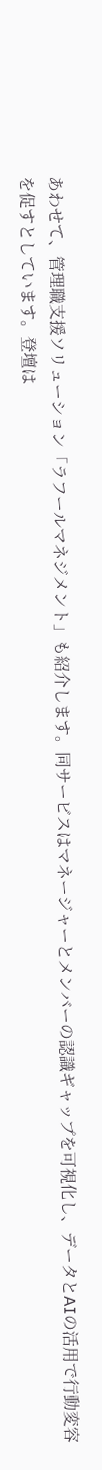あわせて、管理職支援ソリューション「ラフールマネジメント」も紹介します。同サービスはマネージャーとメンバーの認識ギャップを可視化し、データとAIの活用で行動変容を促すとしています。登壇は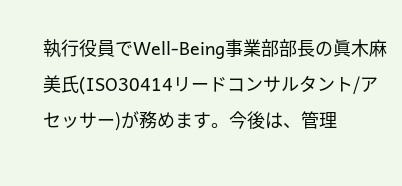執行役員でWell-Being事業部部長の眞木麻美氏(ISO30414リードコンサルタント/アセッサー)が務めます。今後は、管理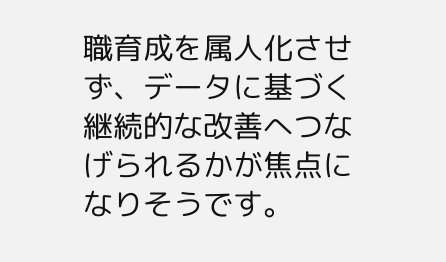職育成を属人化させず、データに基づく継続的な改善へつなげられるかが焦点になりそうです。